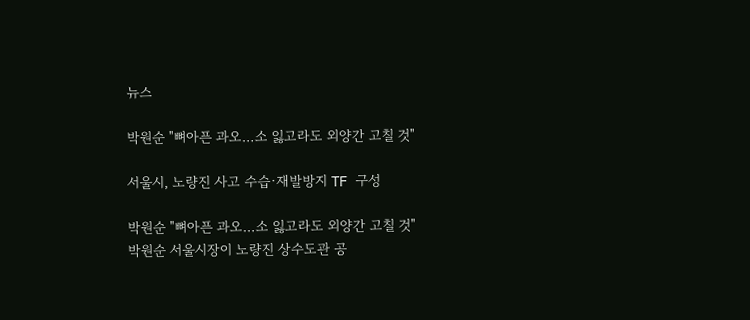뉴스

박원순 "뼈아픈 과오…소 잃고라도 외양간 고칠 것"

서울시, 노량진 사고 수습·재발방지 TF 구성

박원순 "뼈아픈 과오…소 잃고라도 외양간 고칠 것"
박원순 서울시장이 노량진 상수도관 공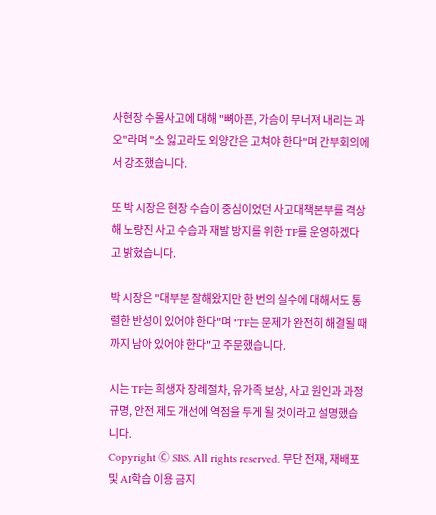사현장 수몰사고에 대해 "뼈아픈, 가슴이 무너져 내리는 과오"라며 "소 잃고라도 외양간은 고쳐야 한다"며 간부회의에서 강조했습니다.

또 박 시장은 현장 수습이 중심이었던 사고대책본부를 격상해 노량진 사고 수습과 재발 방지를 위한 TF를 운영하겠다고 밝혔습니다.

박 시장은 "대부분 잘해왔지만 한 번의 실수에 대해서도 통렬한 반성이 있어야 한다"며 "TF는 문제가 완전히 해결될 때까지 남아 있어야 한다"고 주문했습니다.

시는 TF는 희생자 장례절차, 유가족 보상, 사고 원인과 과정 규명, 안전 제도 개선에 역점을 두게 될 것이라고 설명했습니다.
Copyright Ⓒ SBS. All rights reserved. 무단 전재, 재배포 및 AI학습 이용 금지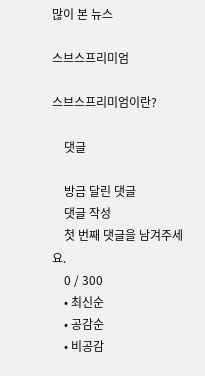많이 본 뉴스

스브스프리미엄

스브스프리미엄이란?

    댓글

    방금 달린 댓글
    댓글 작성
    첫 번째 댓글을 남겨주세요.
    0 / 300
    • 최신순
    • 공감순
    • 비공감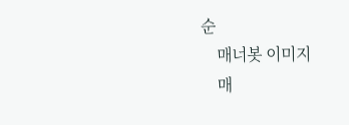순
    매너봇 이미지
    매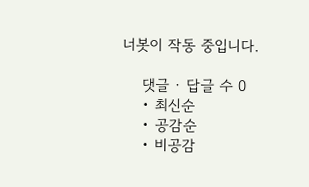너봇이 작동 중입니다.

    댓글 ∙ 답글 수 0
    • 최신순
    • 공감순
    • 비공감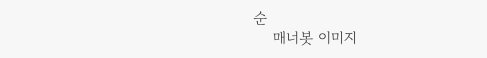순
    매너봇 이미지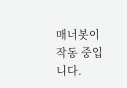매너봇이 작동 중입니다.